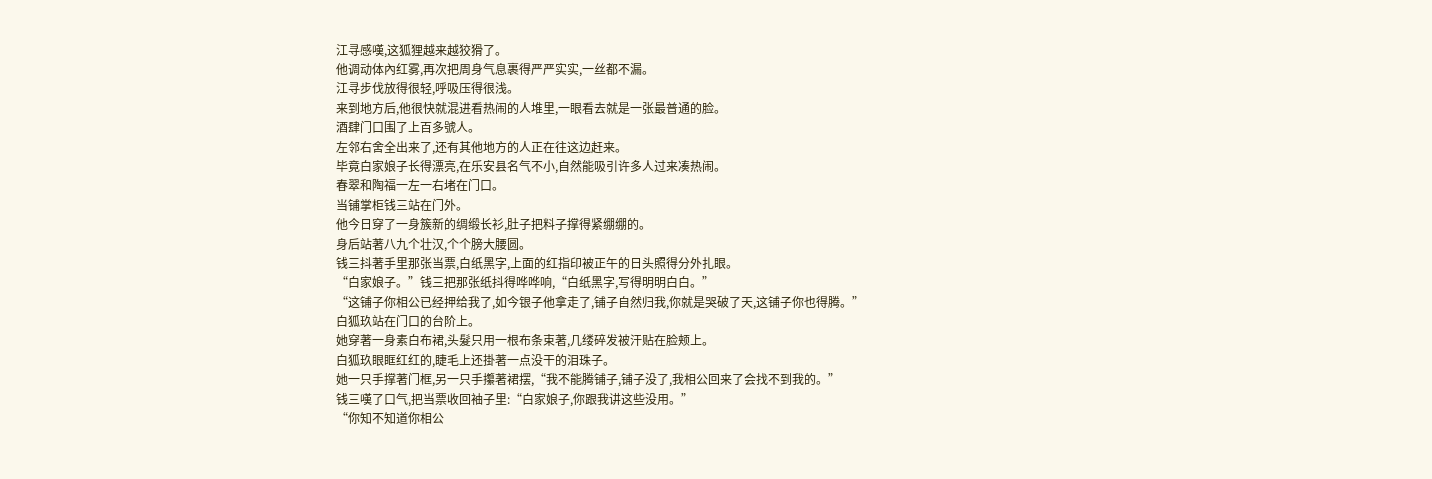江寻感嘆,这狐狸越来越狡猾了。
他调动体內红雾,再次把周身气息裹得严严实实,一丝都不漏。
江寻步伐放得很轻,呼吸压得很浅。
来到地方后,他很快就混进看热闹的人堆里,一眼看去就是一张最普通的脸。
酒肆门口围了上百多號人。
左邻右舍全出来了,还有其他地方的人正在往这边赶来。
毕竟白家娘子长得漂亮,在乐安县名气不小,自然能吸引许多人过来凑热闹。
春翠和陶福一左一右堵在门口。
当铺掌柜钱三站在门外。
他今日穿了一身簇新的绸缎长衫,肚子把料子撑得紧绷绷的。
身后站著八九个壮汉,个个膀大腰圆。
钱三抖著手里那张当票,白纸黑字,上面的红指印被正午的日头照得分外扎眼。
“白家娘子。”钱三把那张纸抖得哗哗响,“白纸黑字,写得明明白白。”
“这铺子你相公已经押给我了,如今银子他拿走了,铺子自然归我,你就是哭破了天,这铺子你也得腾。”
白狐玖站在门口的台阶上。
她穿著一身素白布裙,头髮只用一根布条束著,几缕碎发被汗贴在脸颊上。
白狐玖眼眶红红的,睫毛上还掛著一点没干的泪珠子。
她一只手撑著门框,另一只手攥著裙摆,“我不能腾铺子,铺子没了,我相公回来了会找不到我的。”
钱三嘆了口气,把当票收回袖子里:“白家娘子,你跟我讲这些没用。”
“你知不知道你相公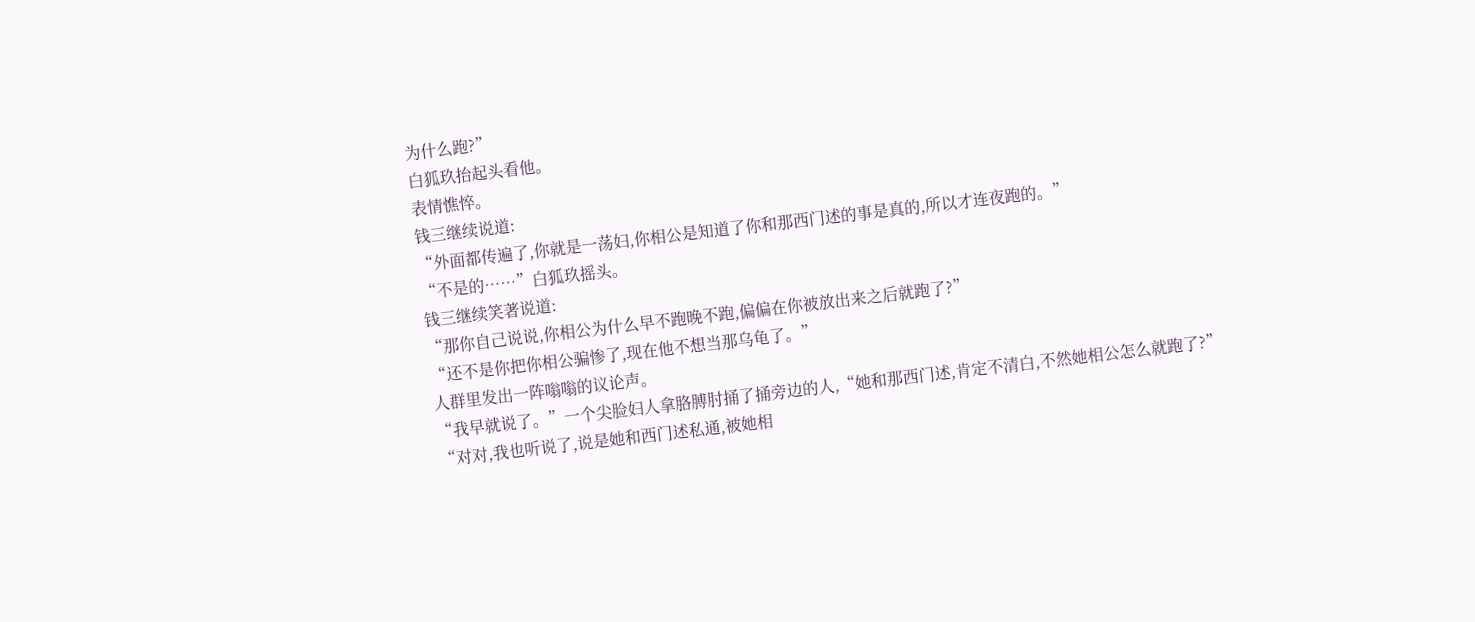为什么跑?”
白狐玖抬起头看他。
表情憔悴。
钱三继续说道:
“外面都传遍了,你就是一荡妇,你相公是知道了你和那西门述的事是真的,所以才连夜跑的。”
“不是的……”白狐玖摇头。
钱三继续笑著说道:
“那你自己说说,你相公为什么早不跑晚不跑,偏偏在你被放出来之后就跑了?”
“还不是你把你相公骗惨了,现在他不想当那乌龟了。”
人群里发出一阵嗡嗡的议论声。
“我早就说了。”一个尖脸妇人拿胳膊肘捅了捅旁边的人,“她和那西门述,肯定不清白,不然她相公怎么就跑了?”
“对对,我也听说了,说是她和西门述私通,被她相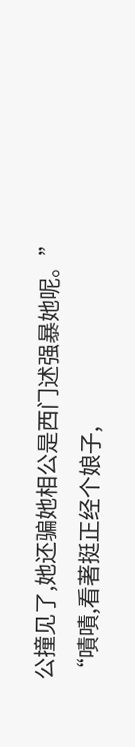公撞见了,她还骗她相公是西门述强暴她呢。”
“嘖嘖,看著挺正经个娘子,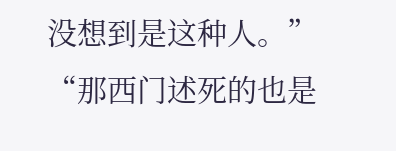没想到是这种人。”
“那西门述死的也是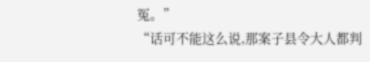冤。”
“话可不能这么说,那案子县令大人都判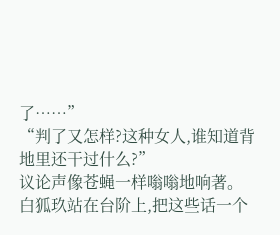了……”
“判了又怎样?这种女人,谁知道背地里还干过什么?”
议论声像苍蝇一样嗡嗡地响著。
白狐玖站在台阶上,把这些话一个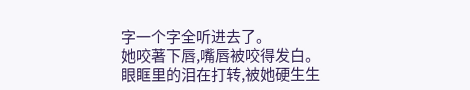字一个字全听进去了。
她咬著下唇,嘴唇被咬得发白。
眼眶里的泪在打转,被她硬生生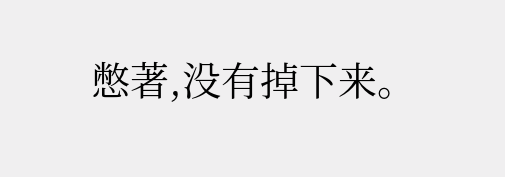憋著,没有掉下来。